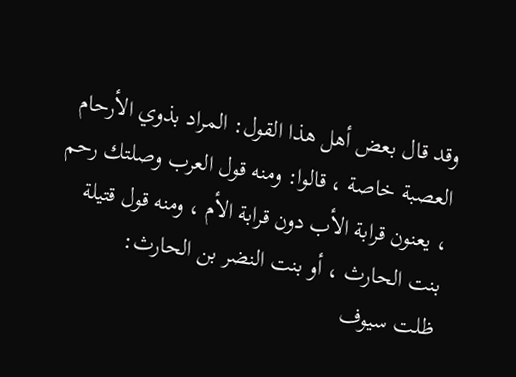وقد قال بعض أهل هذا القول: المراد بذوي الأرحام العصبة خاصة ، قالوا: ومنه قول العرب وصلتك رحم ، يعنون قرابة الأب دون قرابة الأم ، ومنه قول قتيلة بنت الحارث ، أو بنت النضر بن الحارث:
ظلت سيوف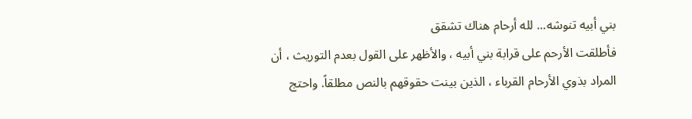بني أبيه تنوشه... لله أرحام هناك تشقق
فأطلقت الأرحم على قرابة بني أبيه ، والأظهر على القول بعدم التوريث ، أن المراد بذوي الأرحام القرباء ، الذين بينت حقوقهم بالنص مطلقاً. واحتج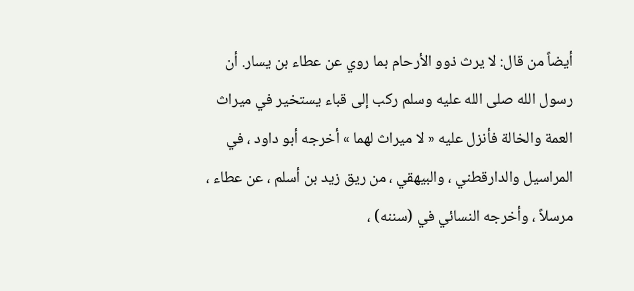أيضاً من قال: لا يرث ذوو الأرحام بما روي عن عطاء بن يسار. أن رسول الله صلى الله عليه وسلم ركب إلى قباء يستخير في ميراث العمة والخالة فأنزل عليه « لا ميراث لهما » أخرجه أبو داود ، في المراسيل والدارقطني ، والبيهقي ، من ريق زيد بن أسلم ، عن عطاء ، مرسلاً ، وأخرجه النسائي في (سننه) ،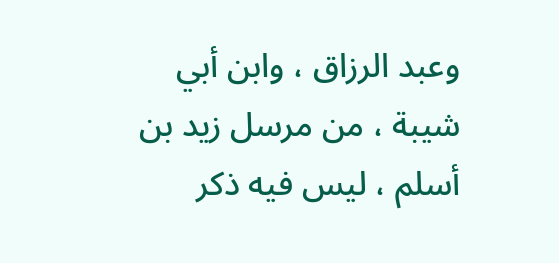وعبد الرزاق ، وابن أبي شيبة ، من مرسل زيد بن أسلم ، ليس فيه ذكر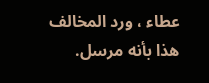عطاء ، ورد المخالف هذا بأنه مرسل.